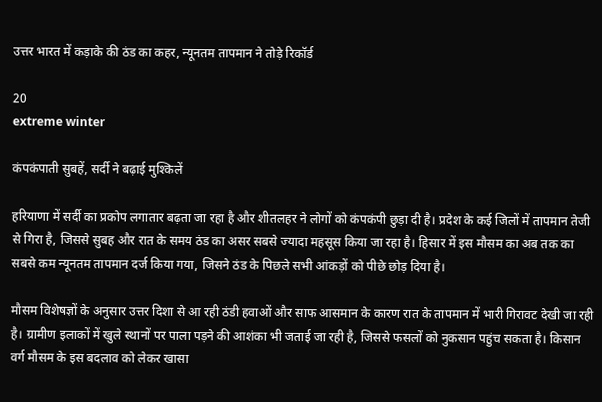उत्तर भारत में कड़ाके की ठंड का कहर, न्यूनतम तापमान ने तोड़े रिकॉर्ड

20
extreme winter

कंपकंपाती सुबहें, सर्दी ने बढ़ाई मुश्किलें

हरियाणा में सर्दी का प्रकोप लगातार बढ़ता जा रहा है और शीतलहर ने लोगों को कंपकंपी छुड़ा दी है। प्रदेश के कई जिलों में तापमान तेजी से गिरा है, जिससे सुबह और रात के समय ठंड का असर सबसे ज्यादा महसूस किया जा रहा है। हिसार में इस मौसम का अब तक का सबसे कम न्यूनतम तापमान दर्ज किया गया, जिसने ठंड के पिछले सभी आंकड़ों को पीछे छोड़ दिया है।

मौसम विशेषज्ञों के अनुसार उत्तर दिशा से आ रही ठंडी हवाओं और साफ आसमान के कारण रात के तापमान में भारी गिरावट देखी जा रही है। ग्रामीण इलाकों में खुले स्थानों पर पाला पड़ने की आशंका भी जताई जा रही है, जिससे फसलों को नुकसान पहुंच सकता है। किसान वर्ग मौसम के इस बदलाव को लेकर खासा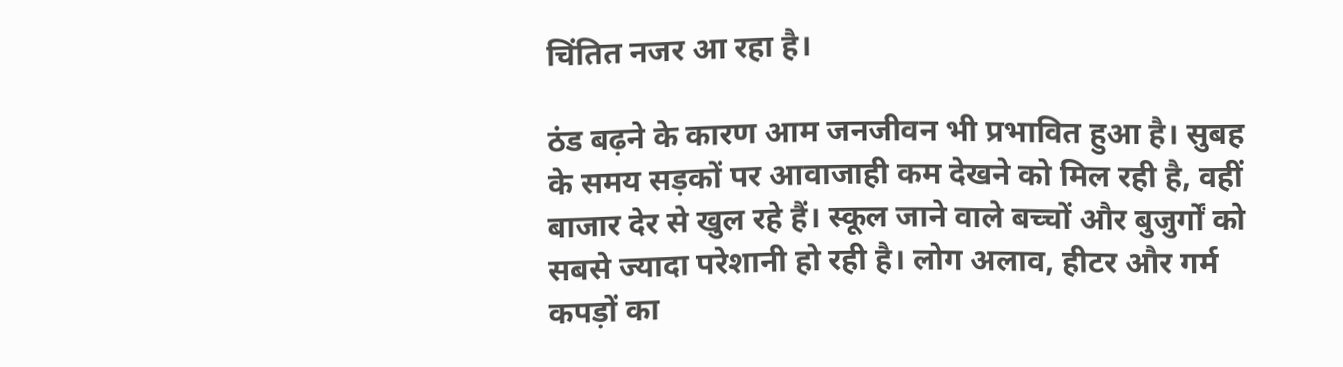चिंतित नजर आ रहा है।

ठंड बढ़ने के कारण आम जनजीवन भी प्रभावित हुआ है। सुबह के समय सड़कों पर आवाजाही कम देखने को मिल रही है, वहीं बाजार देर से खुल रहे हैं। स्कूल जाने वाले बच्चों और बुजुर्गों को सबसे ज्यादा परेशानी हो रही है। लोग अलाव, हीटर और गर्म कपड़ों का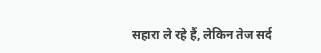सहारा ले रहे हैं, लेकिन तेज सर्द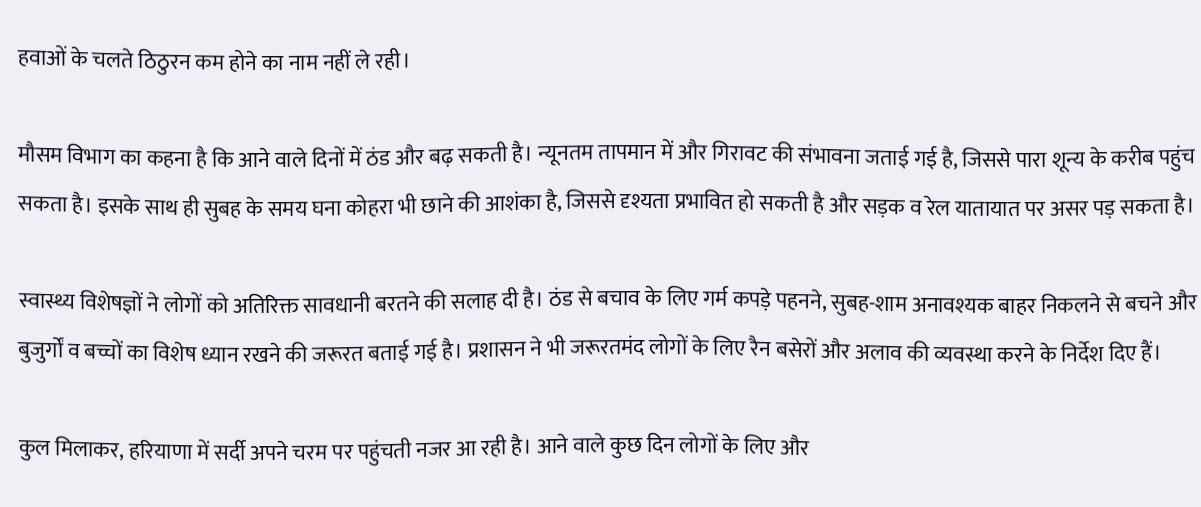हवाओं के चलते ठिठुरन कम होने का नाम नहीं ले रही।

मौसम विभाग का कहना है कि आने वाले दिनों में ठंड और बढ़ सकती है। न्यूनतम तापमान में और गिरावट की संभावना जताई गई है, जिससे पारा शून्य के करीब पहुंच सकता है। इसके साथ ही सुबह के समय घना कोहरा भी छाने की आशंका है, जिससे दृश्यता प्रभावित हो सकती है और सड़क व रेल यातायात पर असर पड़ सकता है।

स्वास्थ्य विशेषज्ञों ने लोगों को अतिरिक्त सावधानी बरतने की सलाह दी है। ठंड से बचाव के लिए गर्म कपड़े पहनने, सुबह-शाम अनावश्यक बाहर निकलने से बचने और बुजुर्गों व बच्चों का विशेष ध्यान रखने की जरूरत बताई गई है। प्रशासन ने भी जरूरतमंद लोगों के लिए रैन बसेरों और अलाव की व्यवस्था करने के निर्देश दिए हैं।

कुल मिलाकर, हरियाणा में सर्दी अपने चरम पर पहुंचती नजर आ रही है। आने वाले कुछ दिन लोगों के लिए और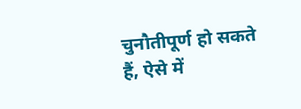चुनौतीपूर्ण हो सकते हैं, ऐसे में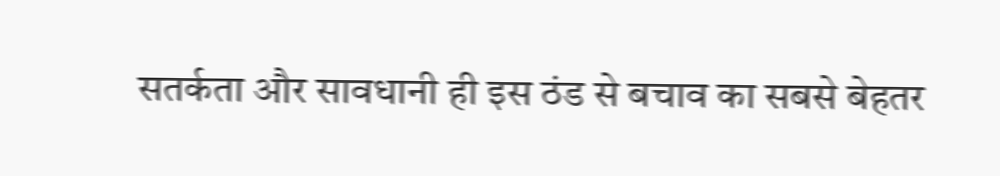सतर्कता और सावधानी ही इस ठंड से बचाव का सबसे बेहतर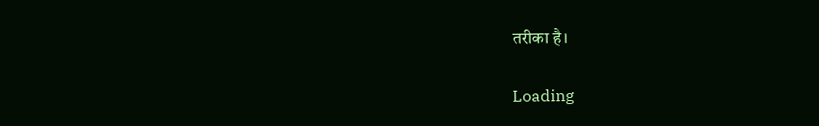तरीका है।

Loading